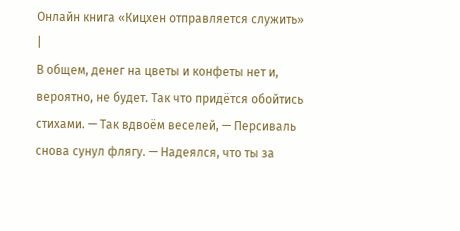Онлайн книга «Кицхен отправляется служить»
|
В общем, денег на цветы и конфеты нет и, вероятно, не будет. Так что придётся обойтись стихами. — Так вдвоём веселей, — Персиваль снова сунул флягу. — Надеялся, что ты за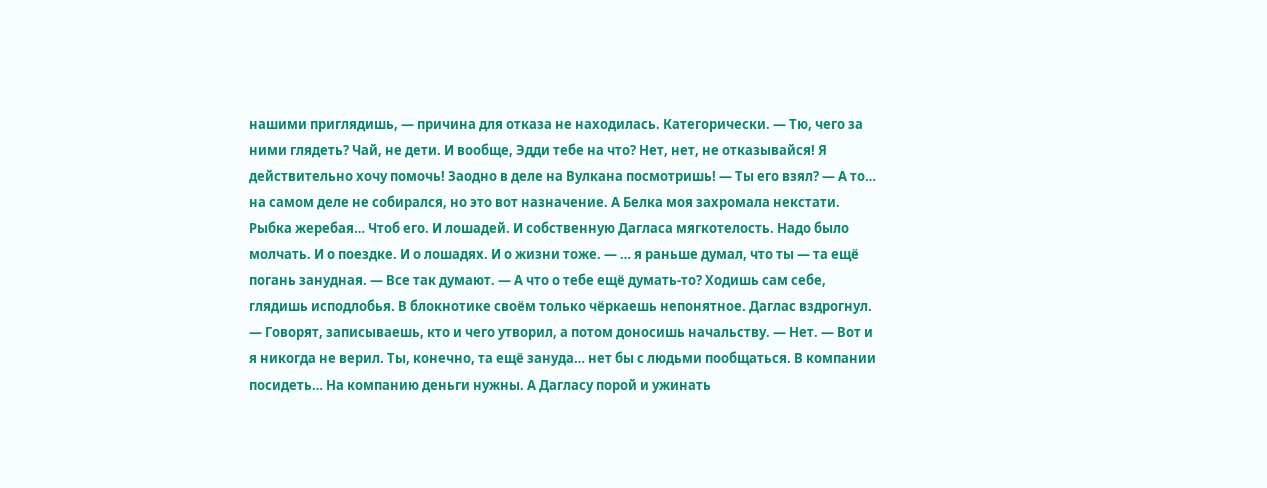нашими приглядишь, — причина для отказа не находилась. Категорически. — Тю, чего за ними глядеть? Чай, не дети. И вообще, Эдди тебе на что? Нет, нет, не отказывайся! Я действительно хочу помочь! Заодно в деле на Вулкана посмотришь! — Ты его взял? — А то… на самом деле не собирался, но это вот назначение. А Белка моя захромала некстати. Рыбка жеребая… Чтоб его. И лошадей. И собственную Дагласа мягкотелость. Надо было молчать. И о поездке. И о лошадях. И о жизни тоже. — … я раньше думал, что ты — та ещё погань занудная. — Все так думают. — А что о тебе ещё думать-то? Ходишь сам себе, глядишь исподлобья. В блокнотике своём только чёркаешь непонятное. Даглас вздрогнул. — Говорят, записываешь, кто и чего утворил, а потом доносишь начальству. — Нет. — Вот и я никогда не верил. Ты, конечно, та ещё зануда… нет бы с людьми пообщаться. В компании посидеть… На компанию деньги нужны. А Дагласу порой и ужинать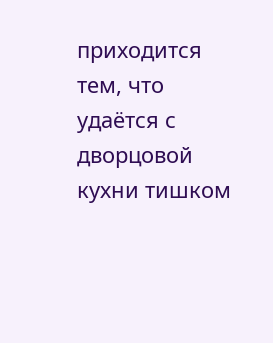приходится тем, что удаётся с дворцовой кухни тишком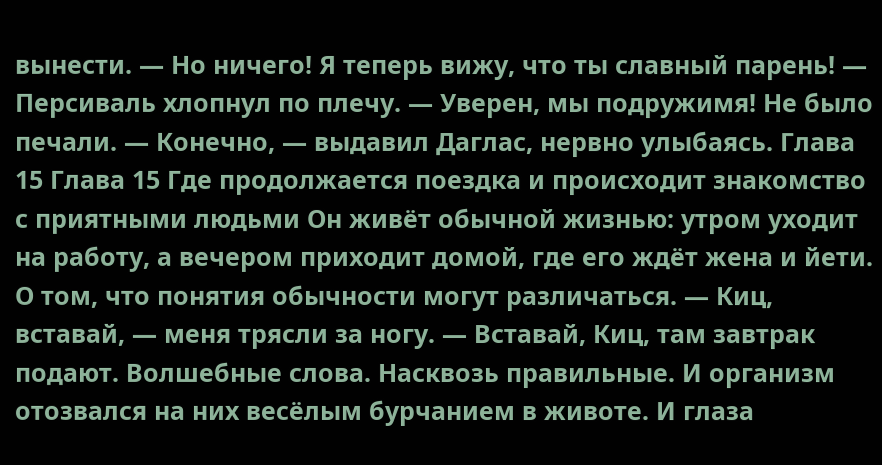вынести. — Но ничего! Я теперь вижу, что ты славный парень! — Персиваль хлопнул по плечу. — Уверен, мы подружимя! Не было печали. — Конечно, — выдавил Даглас, нервно улыбаясь. Глава 15 Глава 15 Где продолжается поездка и происходит знакомство с приятными людьми Он живёт обычной жизнью: утром уходит на работу, а вечером приходит домой, где его ждёт жена и йети. О том, что понятия обычности могут различаться. — Киц, вставай, — меня трясли за ногу. — Вставай, Киц, там завтрак подают. Волшебные слова. Насквозь правильные. И организм отозвался на них весёлым бурчанием в животе. И глаза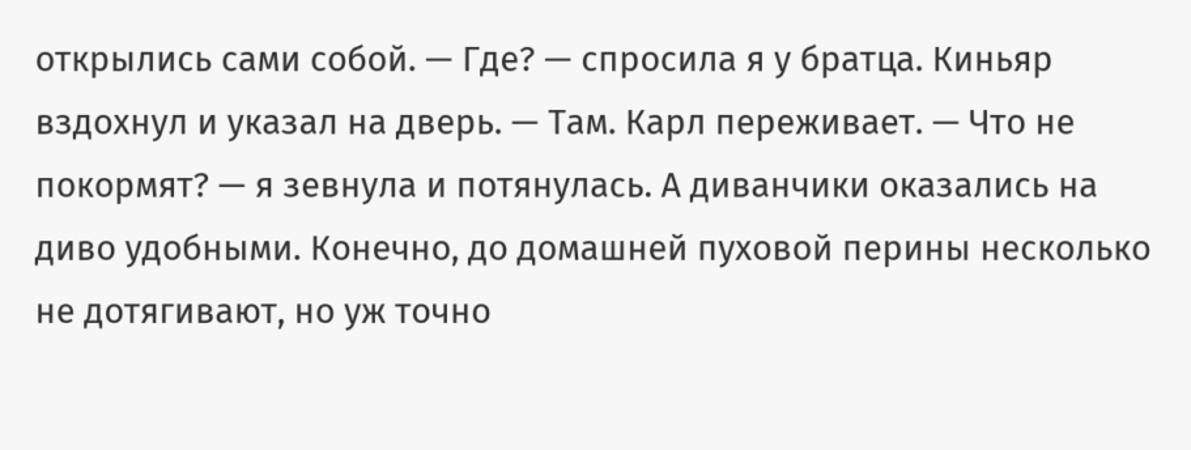открылись сами собой. — Где? — спросила я у братца. Киньяр вздохнул и указал на дверь. — Там. Карл переживает. — Что не покормят? — я зевнула и потянулась. А диванчики оказались на диво удобными. Конечно, до домашней пуховой перины несколько не дотягивают, но уж точно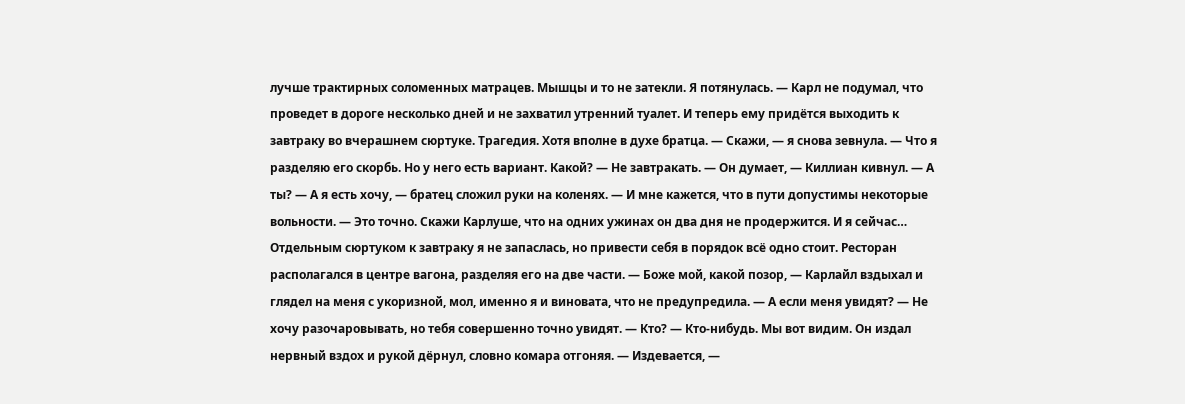лучше трактирных соломенных матрацев. Мышцы и то не затекли. Я потянулась. — Карл не подумал, что проведет в дороге несколько дней и не захватил утренний туалет. И теперь ему придётся выходить к завтраку во вчерашнем сюртуке. Трагедия. Хотя вполне в духе братца. — Скажи, — я снова зевнула. — Что я разделяю его скорбь. Но у него есть вариант. Какой? — Не завтракать. — Он думает, — Киллиан кивнул. — А ты? — А я есть хочу, — братец сложил руки на коленях. — И мне кажется, что в пути допустимы некоторые вольности. — Это точно. Скажи Карлуше, что на одних ужинах он два дня не продержится. И я сейчас… Отдельным сюртуком к завтраку я не запаслась, но привести себя в порядок всё одно стоит. Ресторан располагался в центре вагона, разделяя его на две части. — Боже мой, какой позор, — Карлайл вздыхал и глядел на меня с укоризной, мол, именно я и виновата, что не предупредила. — А если меня увидят? — Не хочу разочаровывать, но тебя совершенно точно увидят. — Кто? — Кто-нибудь. Мы вот видим. Он издал нервный вздох и рукой дёрнул, словно комара отгоняя. — Издевается, —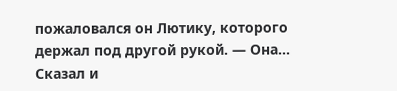пожаловался он Лютику, которого держал под другой рукой. — Она… Сказал и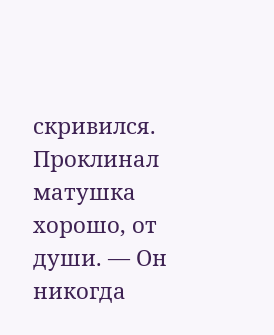скривился. Проклинал матушка хорошо, от души. — Он никогда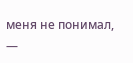меня не понимал, —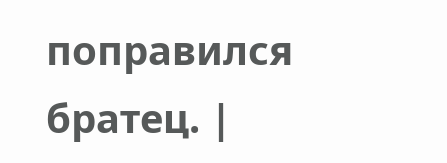поправился братец. |